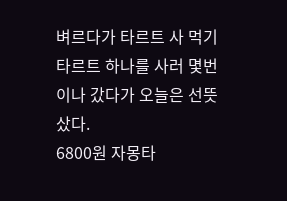벼르다가 타르트 사 먹기
타르트 하나를 사러 몇번이나 갔다가 오늘은 선뜻 샀다.
6800원 자몽타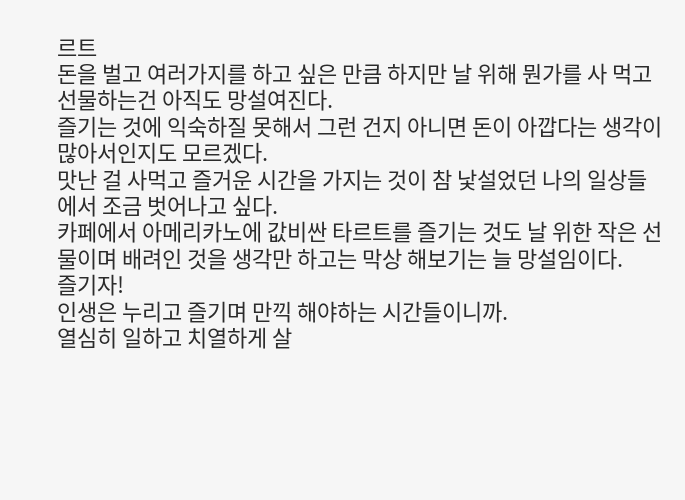르트
돈을 벌고 여러가지를 하고 싶은 만큼 하지만 날 위해 뭔가를 사 먹고 선물하는건 아직도 망설여진다.
즐기는 것에 익숙하질 못해서 그런 건지 아니면 돈이 아깝다는 생각이 많아서인지도 모르겠다.
맛난 걸 사먹고 즐거운 시간을 가지는 것이 참 낯설었던 나의 일상들에서 조금 벗어나고 싶다.
카페에서 아메리카노에 값비싼 타르트를 즐기는 것도 날 위한 작은 선물이며 배려인 것을 생각만 하고는 막상 해보기는 늘 망설임이다.
즐기자!
인생은 누리고 즐기며 만끽 해야하는 시간들이니까.
열심히 일하고 치열하게 살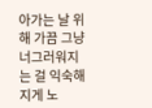아가는 날 위해 가끔 그냥 너그러워지는 걸 익숙해지게 노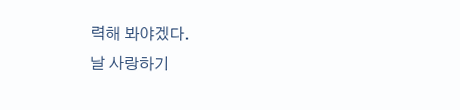력해 봐야겠다.
날 사랑하기